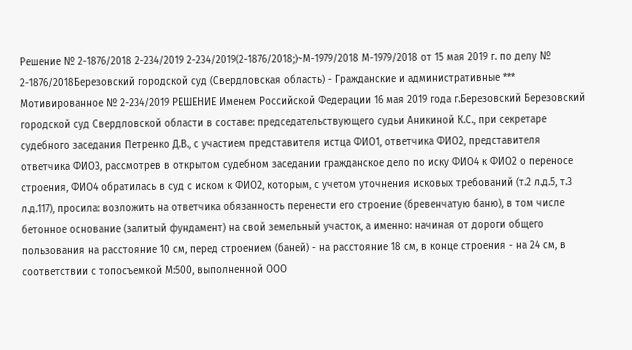Решение № 2-1876/2018 2-234/2019 2-234/2019(2-1876/2018;)~М-1979/2018 М-1979/2018 от 15 мая 2019 г. по делу № 2-1876/2018Березовский городской суд (Свердловская область) - Гражданские и административные *** Мотивированное № 2-234/2019 РЕШЕНИЕ Именем Российской Федерации 16 мая 2019 года г.Березовский Березовский городской суд Свердловской области в составе: председательствующего судьи Аникиной К.С., при секретаре судебного заседания Петренко Д.В., с участием представителя истца ФИО1, ответчика ФИО2, представителя ответчика ФИО3, рассмотрев в открытом судебном заседании гражданское дело по иску ФИО4 к ФИО2 о переносе строения, ФИО4 обратилась в суд с иском к ФИО2, которым, с учетом уточнения исковых требований (т.2 л.д.5, т.3 л.д.117), просила: возложить на ответчика обязанность перенести его строение (бревенчатую баню), в том числе бетонное основание (залитый фундамент) на свой земельный участок, а именно: начиная от дороги общего пользования на расстояние 10 см, перед строением (баней) - на расстояние 18 см, в конце строения - на 24 см, в соответствии с топосъемкой М:500, выполненной ООО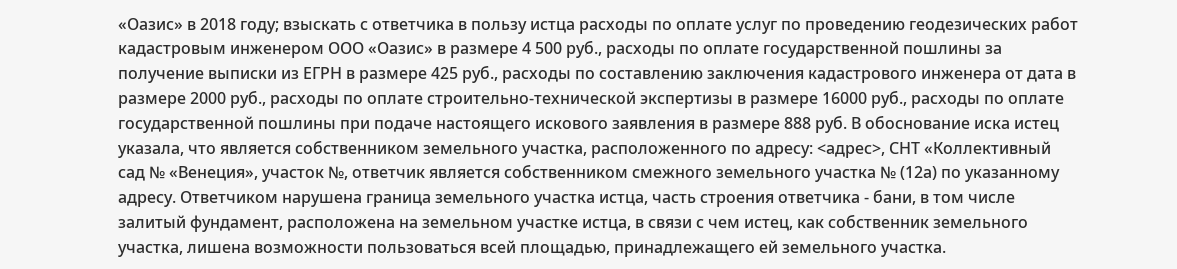«Оазис» в 2018 году; взыскать с ответчика в пользу истца расходы по оплате услуг по проведению геодезических работ кадастровым инженером ООО «Оазис» в размере 4 500 руб., расходы по оплате государственной пошлины за получение выписки из ЕГРН в размере 425 руб., расходы по составлению заключения кадастрового инженера от дата в размере 2000 руб., расходы по оплате строительно-технической экспертизы в размере 16000 руб., расходы по оплате государственной пошлины при подаче настоящего искового заявления в размере 888 руб. В обоснование иска истец указала, что является собственником земельного участка, расположенного по адресу: <адрес>, СНТ «Коллективный сад № «Венеция», участок №, ответчик является собственником смежного земельного участка № (12а) по указанному адресу. Ответчиком нарушена граница земельного участка истца, часть строения ответчика - бани, в том числе залитый фундамент, расположена на земельном участке истца, в связи с чем истец, как собственник земельного участка, лишена возможности пользоваться всей площадью, принадлежащего ей земельного участка.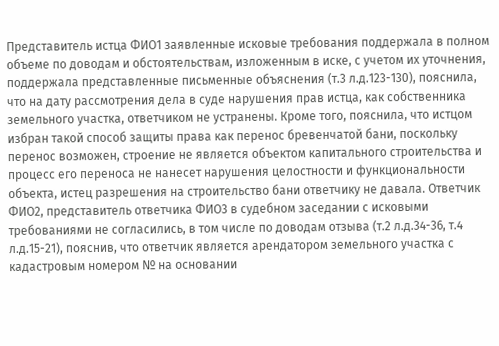Представитель истца ФИО1 заявленные исковые требования поддержала в полном объеме по доводам и обстоятельствам, изложенным в иске, с учетом их уточнения, поддержала представленные письменные объяснения (т.3 л.д.123-130), пояснила, что на дату рассмотрения дела в суде нарушения прав истца, как собственника земельного участка, ответчиком не устранены. Кроме того, пояснила, что истцом избран такой способ защиты права как перенос бревенчатой бани, поскольку перенос возможен, строение не является объектом капитального строительства и процесс его переноса не нанесет нарушения целостности и функциональности объекта, истец разрешения на строительство бани ответчику не давала. Ответчик ФИО2, представитель ответчика ФИО3 в судебном заседании с исковыми требованиями не согласились, в том числе по доводам отзыва (т.2 л.д.34-36, т.4 л.д.15-21), пояснив, что ответчик является арендатором земельного участка с кадастровым номером № на основании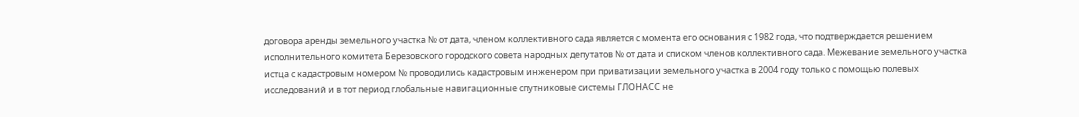договора аренды земельного участка № от дата, членом коллективного сада является с момента его основания с 1982 года, что подтверждается решением исполнительного комитета Березовского городского совета народных депутатов № от дата и списком членов коллективного сада. Межевание земельного участка истца с кадастровым номером № проводились кадастровым инженером при приватизации земельного участка в 2004 году только с помощью полевых исследований и в тот период глобальные навигационные спутниковые системы ГЛОНАСС не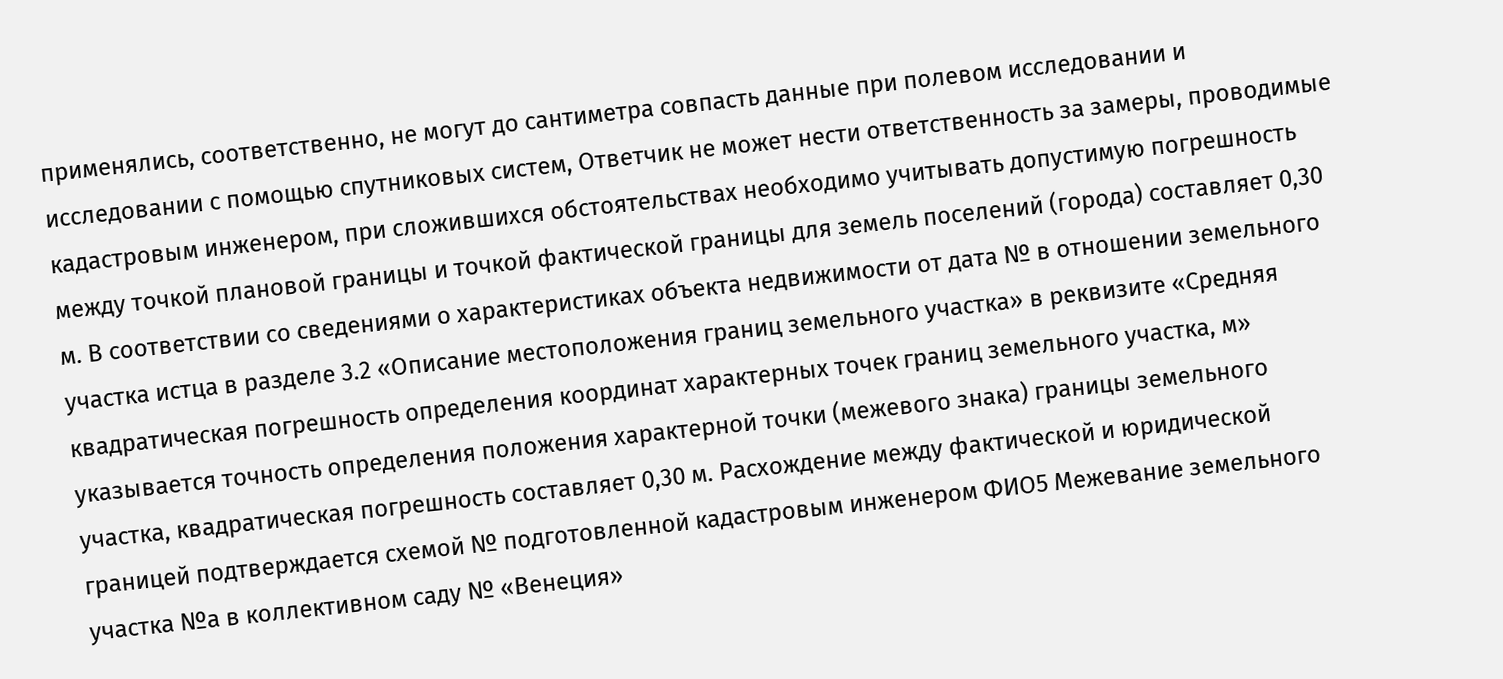применялись, соответственно, не могут до сантиметра совпасть данные при полевом исследовании и исследовании с помощью спутниковых систем, Ответчик не может нести ответственность за замеры, проводимые кадастровым инженером, при сложившихся обстоятельствах необходимо учитывать допустимую погрешность между точкой плановой границы и точкой фактической границы для земель поселений (города) составляет 0,30 м. В соответствии со сведениями о характеристиках объекта недвижимости от дата № в отношении земельного участка истца в разделе 3.2 «Описание местоположения границ земельного участка» в реквизите «Средняя квадратическая погрешность определения координат характерных точек границ земельного участка, м» указывается точность определения положения характерной точки (межевого знака) границы земельного участка, квадратическая погрешность составляет 0,30 м. Расхождение между фактической и юридической границей подтверждается схемой № подготовленной кадастровым инженером ФИО5 Межевание земельного участка №а в коллективном саду № «Венеция»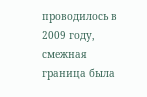проводилось в 2009 году, смежная граница была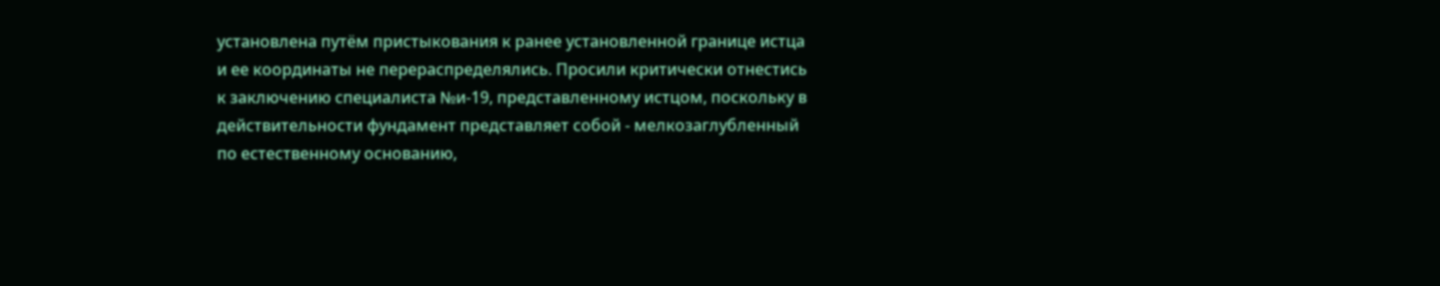установлена путём пристыкования к ранее установленной границе истца и ее координаты не перераспределялись. Просили критически отнестись к заключению специалиста №и-19, представленному истцом, поскольку в действительности фундамент представляет собой - мелкозаглубленный по естественному основанию,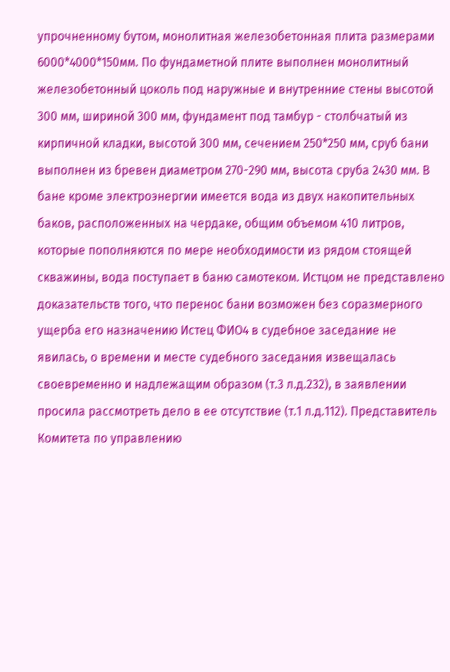упрочненному бутом, монолитная железобетонная плита размерами 6000*4000*150мм. По фундаметной плите выполнен монолитный железобетонный цоколь под наружные и внутренние стены высотой 300 мм, шириной 300 мм, фундамент под тамбур - столбчатый из кирпичной кладки, высотой 300 мм, сечением 250*250 мм, сруб бани выполнен из бревен диаметром 270-290 мм, высота сруба 2430 мм. В бане кроме электроэнергии имеется вода из двух накопительных баков, расположенных на чердаке, общим объемом 410 литров, которые пополняются по мере необходимости из рядом стоящей скважины, вода поступает в баню самотеком. Истцом не представлено доказательств того, что перенос бани возможен без соразмерного ущерба его назначению Истец ФИО4 в судебное заседание не явилась, о времени и месте судебного заседания извещалась своевременно и надлежащим образом (т.3 л.д.232), в заявлении просила рассмотреть дело в ее отсутствие (т.1 л.д.112). Представитель Комитета по управлению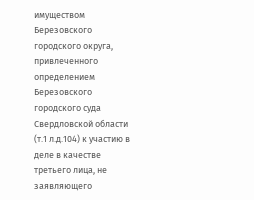имуществом Березовского городского округа, привлеченного определением Березовского городского суда Свердловской области (т.1 л.д.104) к участию в деле в качестве третьего лица, не заявляющего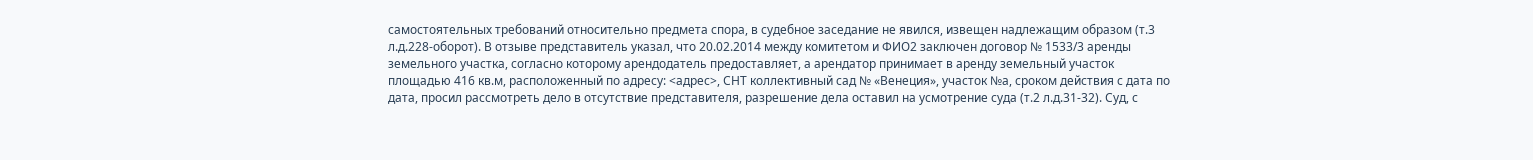самостоятельных требований относительно предмета спора, в судебное заседание не явился, извещен надлежащим образом (т.3 л.д.228-оборот). В отзыве представитель указал, что 20.02.2014 между комитетом и ФИО2 заключен договор № 1533/3 аренды земельного участка, согласно которому арендодатель предоставляет, а арендатор принимает в аренду земельный участок площадью 416 кв.м, расположенный по адресу: <адрес>, СНТ коллективный сад № «Венеция», участок №а, сроком действия с дата по дата, просил рассмотреть дело в отсутствие представителя, разрешение дела оставил на усмотрение суда (т.2 л.д.31-32). Суд, с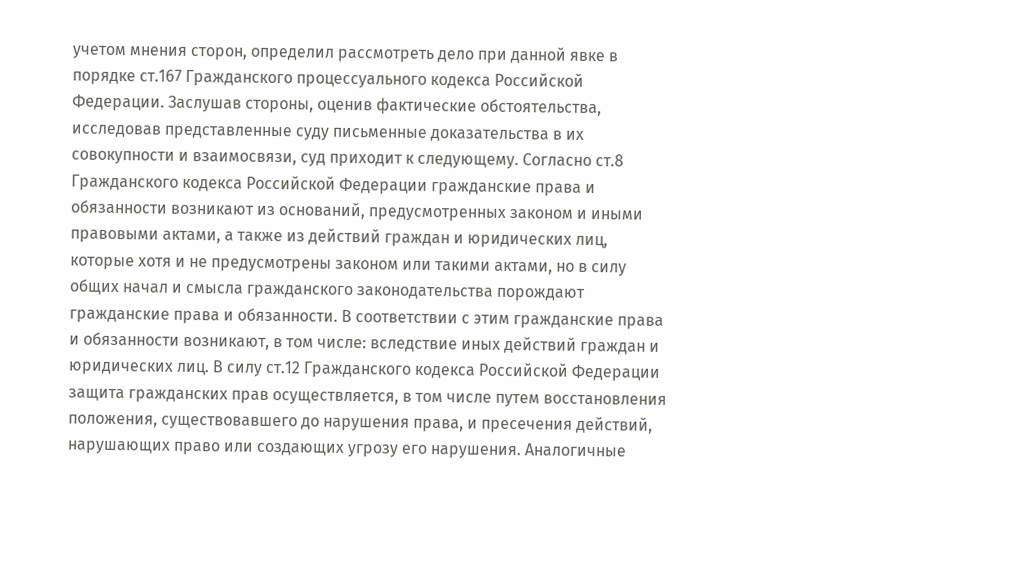учетом мнения сторон, определил рассмотреть дело при данной явке в порядке ст.167 Гражданского процессуального кодекса Российской Федерации. Заслушав стороны, оценив фактические обстоятельства, исследовав представленные суду письменные доказательства в их совокупности и взаимосвязи, суд приходит к следующему. Согласно ст.8 Гражданского кодекса Российской Федерации гражданские права и обязанности возникают из оснований, предусмотренных законом и иными правовыми актами, а также из действий граждан и юридических лиц, которые хотя и не предусмотрены законом или такими актами, но в силу общих начал и смысла гражданского законодательства порождают гражданские права и обязанности. В соответствии с этим гражданские права и обязанности возникают, в том числе: вследствие иных действий граждан и юридических лиц. В силу ст.12 Гражданского кодекса Российской Федерации защита гражданских прав осуществляется, в том числе путем восстановления положения, существовавшего до нарушения права, и пресечения действий, нарушающих право или создающих угрозу его нарушения. Аналогичные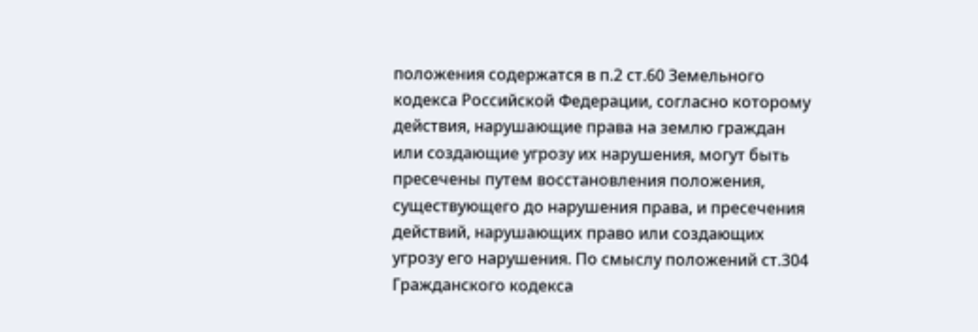положения содержатся в п.2 ст.60 Земельного кодекса Российской Федерации, согласно которому действия, нарушающие права на землю граждан или создающие угрозу их нарушения, могут быть пресечены путем восстановления положения, существующего до нарушения права, и пресечения действий, нарушающих право или создающих угрозу его нарушения. По смыслу положений ст.304 Гражданского кодекса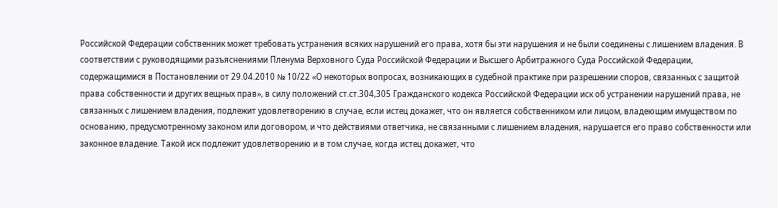Российской Федерации собственник может требовать устранения всяких нарушений его права, хотя бы эти нарушения и не были соединены с лишением владения. В соответствии с руководящими разъяснениями Пленума Верховного Суда Российской Федерации и Высшего Арбитражного Суда Российской Федерации, содержащимися в Постановлении от 29.04.2010 № 10/22 «О некоторых вопросах, возникающих в судебной практике при разрешении споров, связанных с защитой права собственности и других вещных прав», в силу положений ст.ст.304,305 Гражданского кодекса Российской Федерации иск об устранении нарушений права, не связанных с лишением владения, подлежит удовлетворению в случае, если истец докажет, что он является собственником или лицом, владеющим имуществом по основанию, предусмотренному законом или договором, и что действиями ответчика, не связанными с лишением владения, нарушается его право собственности или законное владение. Такой иск подлежит удовлетворению и в том случае, когда истец докажет, что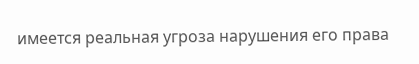имеется реальная угроза нарушения его права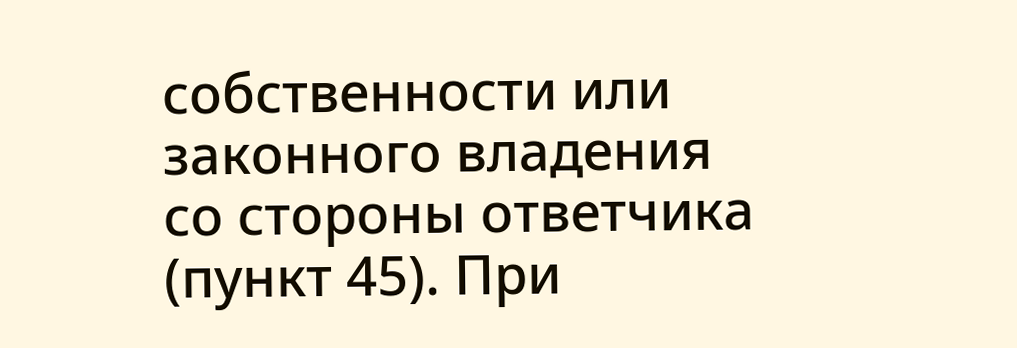собственности или законного владения со стороны ответчика (пункт 45). При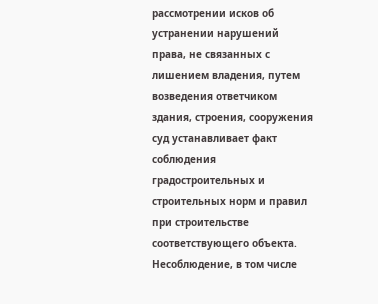рассмотрении исков об устранении нарушений права, не связанных с лишением владения, путем возведения ответчиком здания, строения, сооружения суд устанавливает факт соблюдения градостроительных и строительных норм и правил при строительстве соответствующего объекта. Несоблюдение, в том числе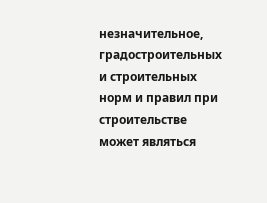незначительное, градостроительных и строительных норм и правил при строительстве может являться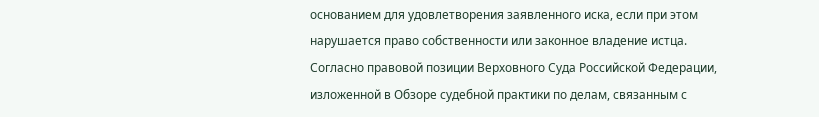основанием для удовлетворения заявленного иска, если при этом нарушается право собственности или законное владение истца. Согласно правовой позиции Верховного Суда Российской Федерации, изложенной в Обзоре судебной практики по делам, связанным с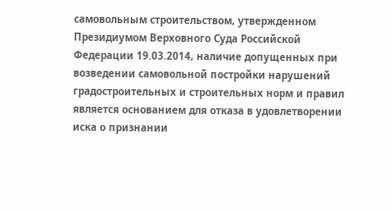самовольным строительством, утвержденном Президиумом Верховного Суда Российской Федерации 19.03.2014, наличие допущенных при возведении самовольной постройки нарушений градостроительных и строительных норм и правил является основанием для отказа в удовлетворении иска о признании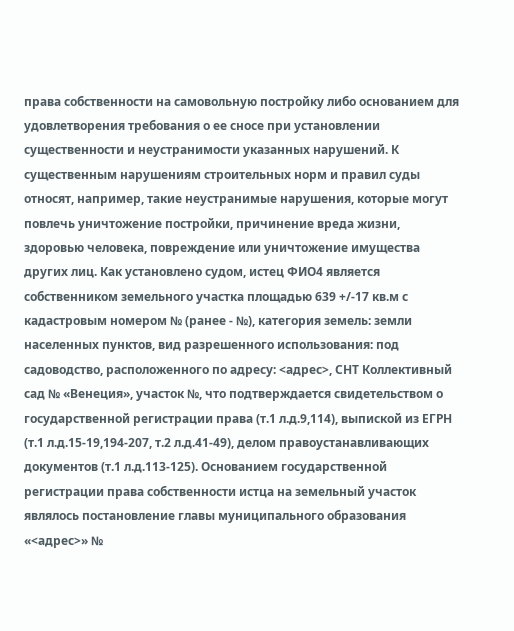права собственности на самовольную постройку либо основанием для удовлетворения требования о ее сносе при установлении существенности и неустранимости указанных нарушений. К существенным нарушениям строительных норм и правил суды относят, например, такие неустранимые нарушения, которые могут повлечь уничтожение постройки, причинение вреда жизни, здоровью человека, повреждение или уничтожение имущества других лиц. Как установлено судом, истец ФИО4 является собственником земельного участка площадью 639 +/-17 кв.м с кадастровым номером № (ранее - №), категория земель: земли населенных пунктов, вид разрешенного использования: под садоводство, расположенного по адресу: <адрес>, СНТ Коллективный сад № «Венеция», участок №, что подтверждается свидетельством о государственной регистрации права (т.1 л.д.9,114), выпиской из ЕГРН (т.1 л.д.15-19,194-207, т.2 л.д.41-49), делом правоустанавливающих документов (т.1 л.д.113-125). Основанием государственной регистрации права собственности истца на земельный участок являлось постановление главы муниципального образования «<адрес>» №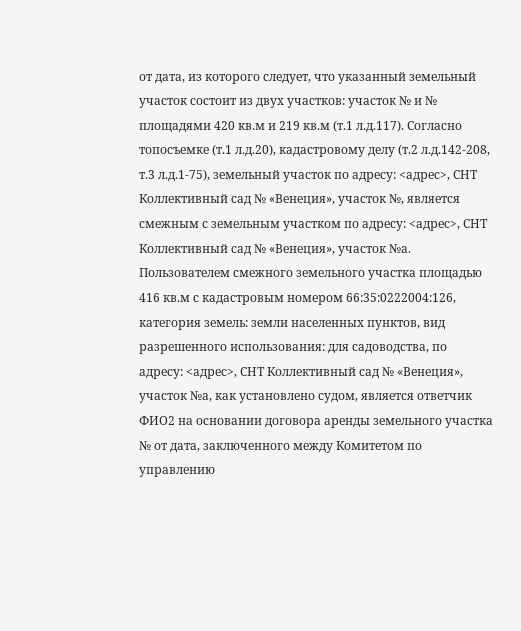от дата, из которого следует, что указанный земельный участок состоит из двух участков: участок № и № площадями 420 кв.м и 219 кв.м (т.1 л.д.117). Согласно топосъемке (т.1 л.д.20), кадастровому делу (т.2 л.д.142-208, т.3 л.д.1-75), земельный участок по адресу: <адрес>, СНТ Коллективный сад № «Венеция», участок №, является смежным с земельным участком по адресу: <адрес>, СНТ Коллективный сад № «Венеция», участок №а. Пользователем смежного земельного участка площадью 416 кв.м с кадастровым номером 66:35:0222004:126, категория земель: земли населенных пунктов, вид разрешенного использования: для садоводства, по адресу: <адрес>, СНТ Коллективный сад № «Венеция», участок №а, как установлено судом, является ответчик ФИО2 на основании договора аренды земельного участка № от дата, заключенного между Комитетом по управлению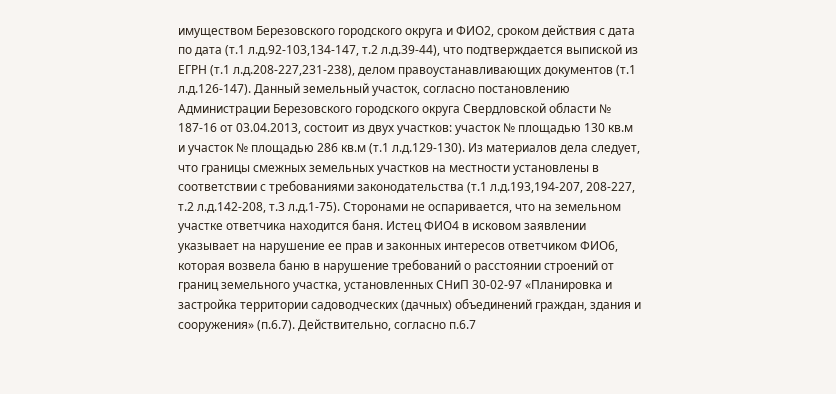имуществом Березовского городского округа и ФИО2, сроком действия с дата по дата (т.1 л.д.92-103,134-147, т.2 л.д.39-44), что подтверждается выпиской из ЕГРН (т.1 л.д.208-227,231-238), делом правоустанавливающих документов (т.1 л.д.126-147). Данный земельный участок, согласно постановлению Администрации Березовского городского округа Свердловской области № 187-16 от 03.04.2013, состоит из двух участков: участок № площадью 130 кв.м и участок № площадью 286 кв.м (т.1 л.д.129-130). Из материалов дела следует, что границы смежных земельных участков на местности установлены в соответствии с требованиями законодательства (т.1 л.д.193,194-207, 208-227, т.2 л.д.142-208, т.3 л.д.1-75). Сторонами не оспаривается, что на земельном участке ответчика находится баня. Истец ФИО4 в исковом заявлении указывает на нарушение ее прав и законных интересов ответчиком ФИО6, которая возвела баню в нарушение требований о расстоянии строений от границ земельного участка, установленных СНиП 30-02-97 «Планировка и застройка территории садоводческих (дачных) объединений граждан, здания и сооружения» (п.6.7). Действительно, согласно п.6.7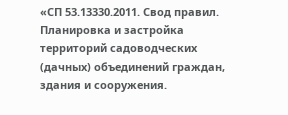«СП 53.13330.2011. Свод правил. Планировка и застройка территорий садоводческих (дачных) объединений граждан, здания и сооружения.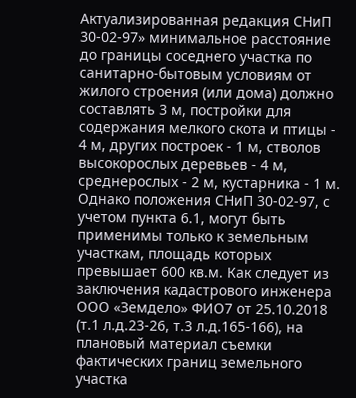Актуализированная редакция СНиП 30-02-97» минимальное расстояние до границы соседнего участка по санитарно-бытовым условиям от жилого строения (или дома) должно составлять 3 м, постройки для содержания мелкого скота и птицы - 4 м, других построек - 1 м, стволов высокорослых деревьев - 4 м, среднерослых - 2 м, кустарника - 1 м. Однако положения СНиП 30-02-97, с учетом пункта 6.1, могут быть применимы только к земельным участкам, площадь которых превышает 600 кв.м. Как следует из заключения кадастрового инженера ООО «Земдело» ФИО7 от 25.10.2018 (т.1 л.д.23-26, т.3 л.д.165-166), на плановый материал съемки фактических границ земельного участка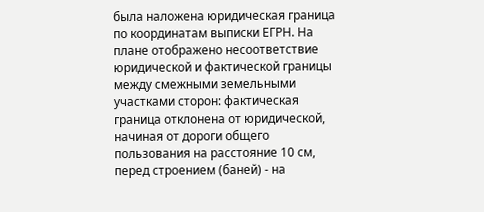была наложена юридическая граница по координатам выписки ЕГРН. На плане отображено несоответствие юридической и фактической границы между смежными земельными участками сторон: фактическая граница отклонена от юридической, начиная от дороги общего пользования на расстояние 10 см, перед строением (баней) - на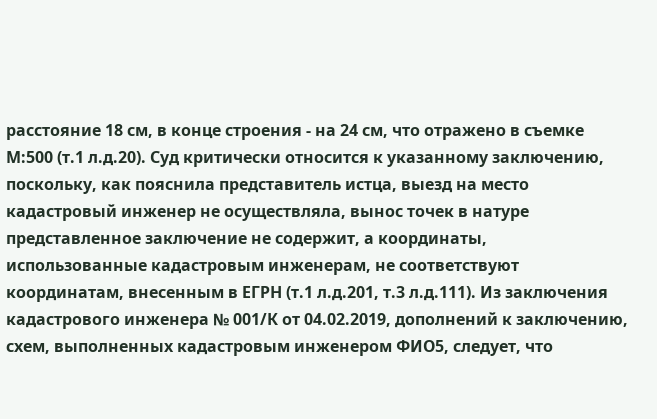расстояние 18 см, в конце строения - на 24 см, что отражено в съемке М:500 (т.1 л.д.20). Суд критически относится к указанному заключению, поскольку, как пояснила представитель истца, выезд на место кадастровый инженер не осуществляла, вынос точек в натуре представленное заключение не содержит, а координаты, использованные кадастровым инженерам, не соответствуют координатам, внесенным в ЕГРН (т.1 л.д.201, т.3 л.д.111). Из заключения кадастрового инженера № 001/К от 04.02.2019, дополнений к заключению, схем, выполненных кадастровым инженером ФИО5, следует, что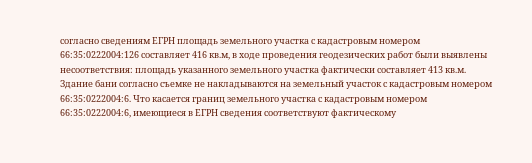согласно сведениям ЕГРН площадь земельного участка с кадастровым номером 66:35:0222004:126 составляет 416 кв.м, в ходе проведения геодезических работ были выявлены несоответствия: площадь указанного земельного участка фактически составляет 413 кв.м. Здание бани согласно съемке не накладываются на земельный участок с кадастровым номером 66:35:0222004:6. Что касается границ земельного участка с кадастровым номером 66:35:0222004:6, имеющиеся в ЕГРН сведения соответствуют фактическому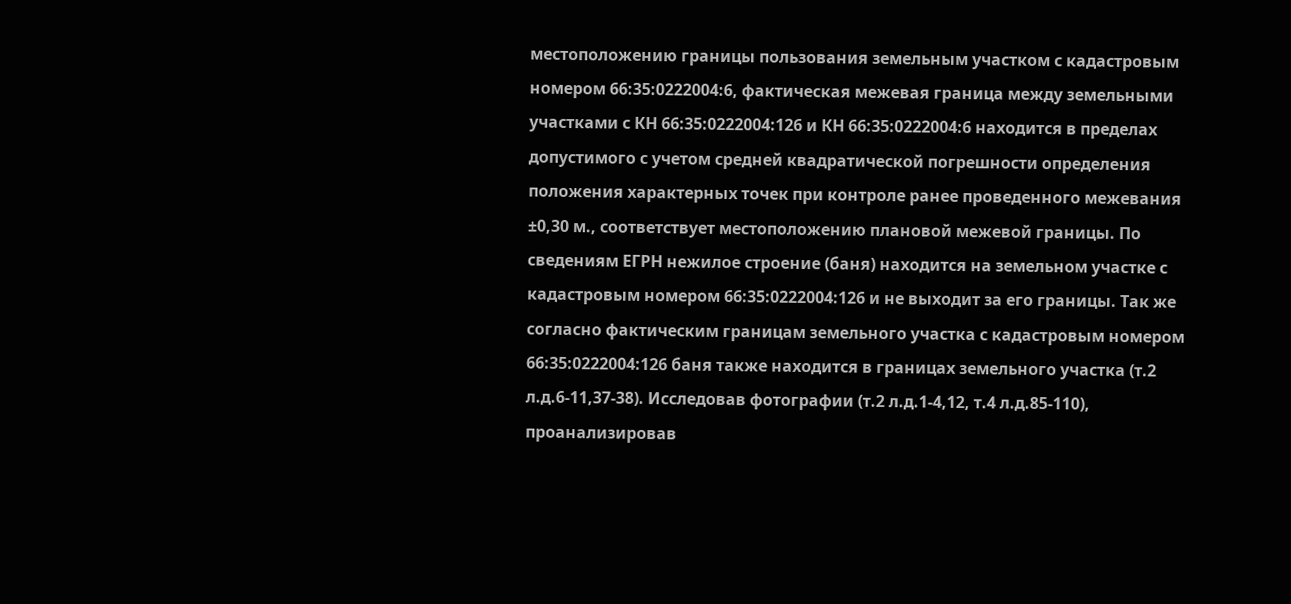местоположению границы пользования земельным участком с кадастровым номером 66:35:0222004:6, фактическая межевая граница между земельными участками с КН 66:35:0222004:126 и КН 66:35:0222004:6 находится в пределах допустимого с учетом средней квадратической погрешности определения положения характерных точек при контроле ранее проведенного межевания ±0,30 м., соответствует местоположению плановой межевой границы. По сведениям ЕГРН нежилое строение (баня) находится на земельном участке с кадастровым номером 66:35:0222004:126 и не выходит за его границы. Так же согласно фактическим границам земельного участка с кадастровым номером 66:35:0222004:126 баня также находится в границах земельного участка (т.2 л.д.6-11,37-38). Исследовав фотографии (т.2 л.д.1-4,12, т.4 л.д.85-110), проанализировав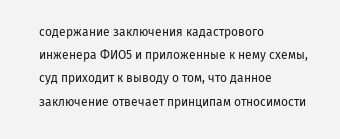содержание заключения кадастрового инженера ФИО5 и приложенные к нему схемы, суд приходит к выводу о том, что данное заключение отвечает принципам относимости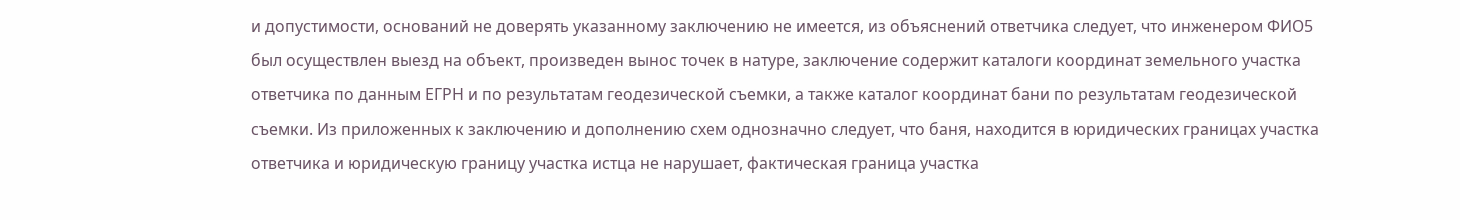и допустимости, оснований не доверять указанному заключению не имеется, из объяснений ответчика следует, что инженером ФИО5 был осуществлен выезд на объект, произведен вынос точек в натуре, заключение содержит каталоги координат земельного участка ответчика по данным ЕГРН и по результатам геодезической съемки, а также каталог координат бани по результатам геодезической съемки. Из приложенных к заключению и дополнению схем однозначно следует, что баня, находится в юридических границах участка ответчика и юридическую границу участка истца не нарушает, фактическая граница участка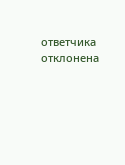ответчика отклонена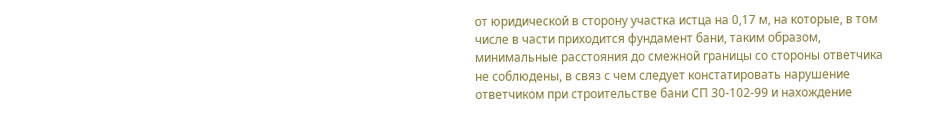от юридической в сторону участка истца на 0,17 м, на которые, в том числе в части приходится фундамент бани, таким образом, минимальные расстояния до смежной границы со стороны ответчика не соблюдены, в связ с чем следует констатировать нарушение ответчиком при строительстве бани СП 30-102-99 и нахождение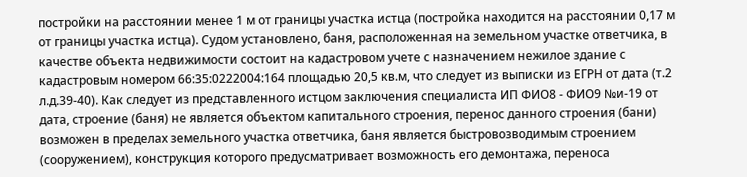постройки на расстоянии менее 1 м от границы участка истца (постройка находится на расстоянии 0,17 м от границы участка истца). Судом установлено, баня, расположенная на земельном участке ответчика, в качестве объекта недвижимости состоит на кадастровом учете с назначением нежилое здание с кадастровым номером 66:35:0222004:164 площадью 20,5 кв.м, что следует из выписки из ЕГРН от дата (т.2 л.д.39-40). Как следует из представленного истцом заключения специалиста ИП ФИО8 - ФИО9 №и-19 от дата, строение (баня) не является объектом капитального строения, перенос данного строения (бани) возможен в пределах земельного участка ответчика, баня является быстровозводимым строением (сооружением), конструкция которого предусматривает возможность его демонтажа, переноса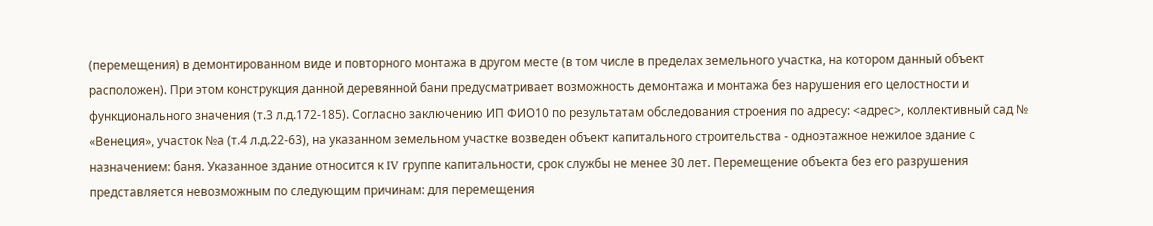(перемещения) в демонтированном виде и повторного монтажа в другом месте (в том числе в пределах земельного участка, на котором данный объект расположен). При этом конструкция данной деревянной бани предусматривает возможность демонтажа и монтажа без нарушения его целостности и функционального значения (т.3 л.д.172-185). Согласно заключению ИП ФИО10 по результатам обследования строения по адресу: <адрес>, коллективный сад № «Венеция», участок №а (т.4 л.д.22-63), на указанном земельном участке возведен объект капитального строительства - одноэтажное нежилое здание с назначением: баня. Указанное здание относится к IV группе капитальности, срок службы не менее 30 лет. Перемещение объекта без его разрушения представляется невозможным по следующим причинам: для перемещения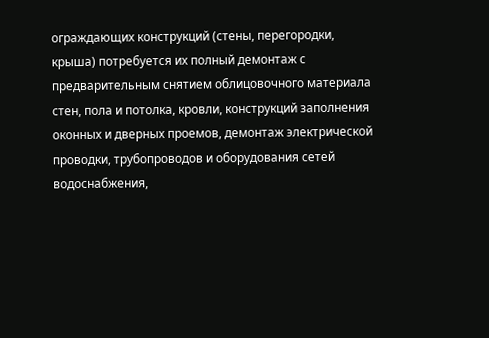ограждающих конструкций (стены, перегородки, крыша) потребуется их полный демонтаж с предварительным снятием облицовочного материала стен, пола и потолка, кровли, конструкций заполнения оконных и дверных проемов, демонтаж электрической проводки, трубопроводов и оборудования сетей водоснабжения,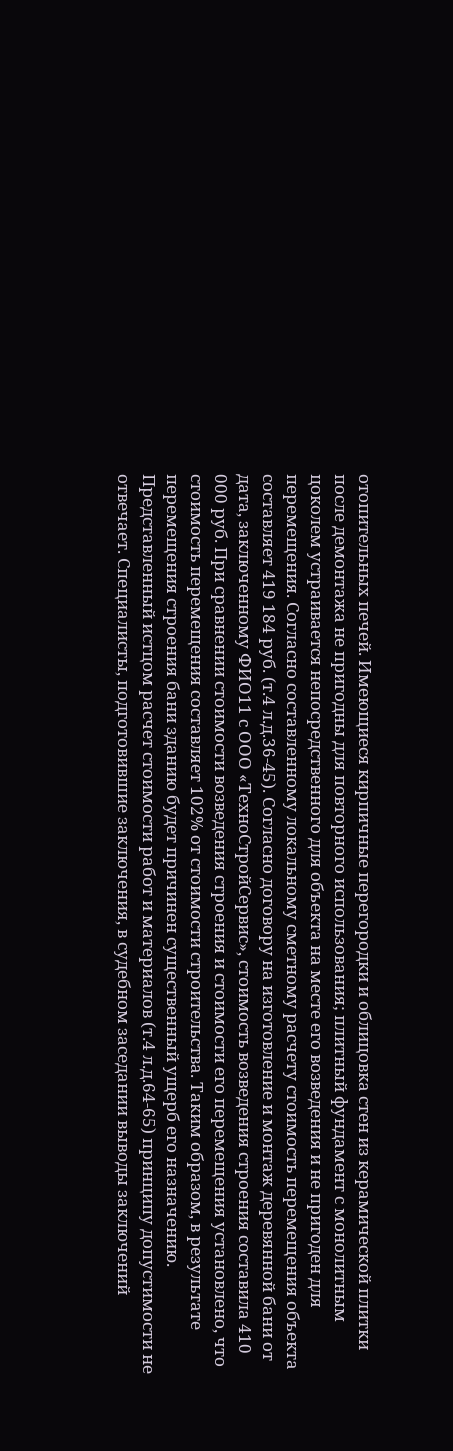отопительных печей. Имеющиеся кирпичные перегородки и облицовка стен из керамической плитки после демонтажа не пригодны для повторного использования; плитный фундамент с монолитным цоколем устраивается непосредственного для объекта на месте его возведения и не пригоден для перемещения. Согласно составленному локальному сметному расчету стоимость перемещения объекта составляет 419 184 руб. (т.4 л.д.36-45). Согласно договору на изготовление и монтаж деревянной бани от дата, заключенному ФИО11 с ООО «ТехноСтройСервис», стоимость возведения строения составила 410 000 руб. При сравнении стоимости возведения строения и стоимости его перемещения установлено, что стоимость перемещения составляет 102% от стоимости строительства. Таким образом, в результате перемещения строения бани зданию будет причинен существенный ущерб его назначению. Представленный истцом расчет стоимости работ и материалов (т.4 л.д.64-65) принципу допустимости не отвечает. Специалисты, подготовившие заключения, в судебном заседании выводы заключений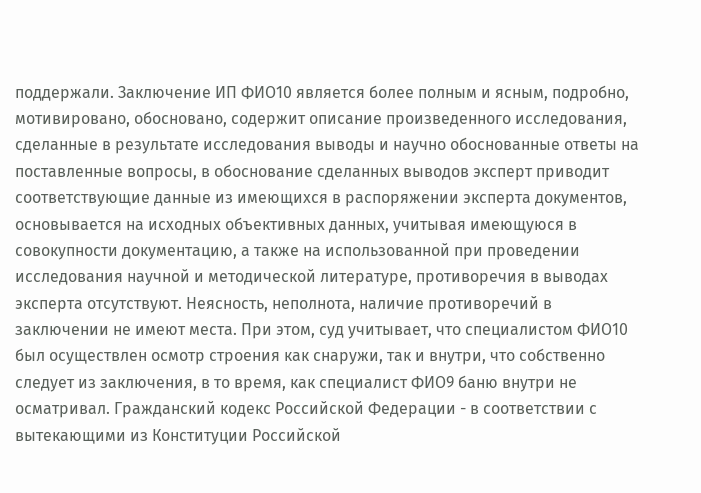поддержали. Заключение ИП ФИО10 является более полным и ясным, подробно, мотивировано, обосновано, содержит описание произведенного исследования, сделанные в результате исследования выводы и научно обоснованные ответы на поставленные вопросы, в обоснование сделанных выводов эксперт приводит соответствующие данные из имеющихся в распоряжении эксперта документов, основывается на исходных объективных данных, учитывая имеющуюся в совокупности документацию, а также на использованной при проведении исследования научной и методической литературе, противоречия в выводах эксперта отсутствуют. Неясность, неполнота, наличие противоречий в заключении не имеют места. При этом, суд учитывает, что специалистом ФИО10 был осуществлен осмотр строения как снаружи, так и внутри, что собственно следует из заключения, в то время, как специалист ФИО9 баню внутри не осматривал. Гражданский кодекс Российской Федерации - в соответствии с вытекающими из Конституции Российской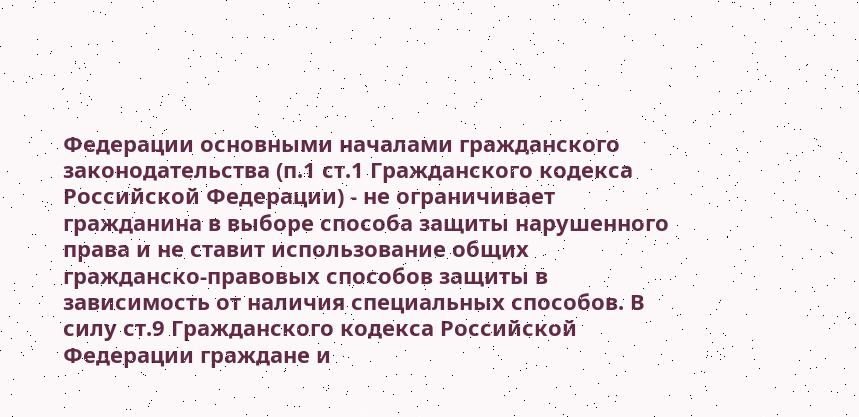Федерации основными началами гражданского законодательства (п.1 ст.1 Гражданского кодекса Российской Федерации) - не ограничивает гражданина в выборе способа защиты нарушенного права и не ставит использование общих гражданско-правовых способов защиты в зависимость от наличия специальных способов. В силу ст.9 Гражданского кодекса Российской Федерации граждане и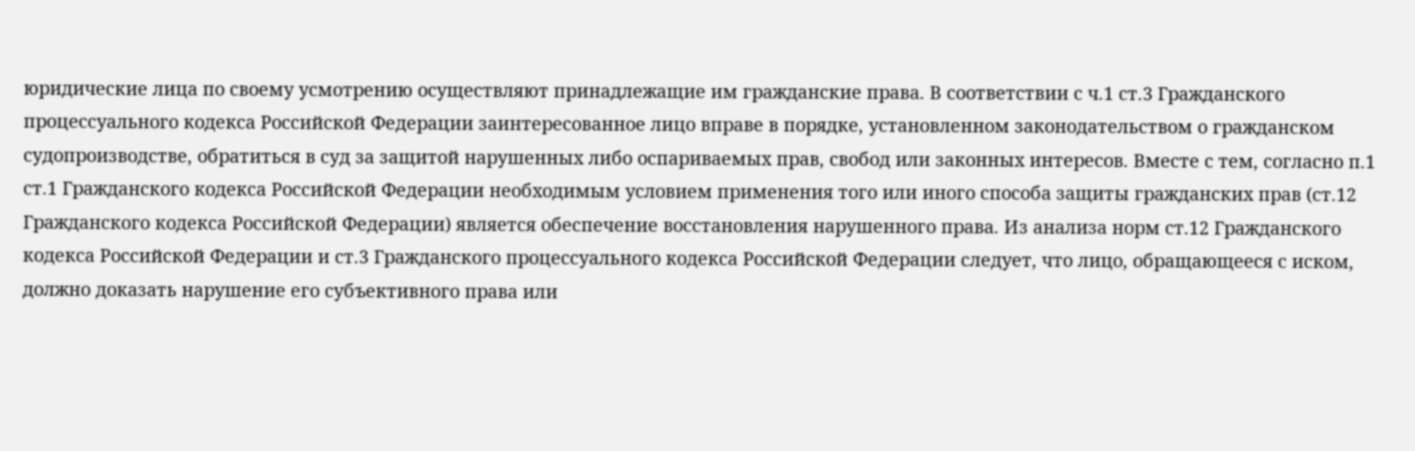юридические лица по своему усмотрению осуществляют принадлежащие им гражданские права. В соответствии с ч.1 ст.3 Гражданского процессуального кодекса Российской Федерации заинтересованное лицо вправе в порядке, установленном законодательством о гражданском судопроизводстве, обратиться в суд за защитой нарушенных либо оспариваемых прав, свобод или законных интересов. Вместе с тем, согласно п.1 ст.1 Гражданского кодекса Российской Федерации необходимым условием применения того или иного способа защиты гражданских прав (ст.12 Гражданского кодекса Российской Федерации) является обеспечение восстановления нарушенного права. Из анализа норм ст.12 Гражданского кодекса Российской Федерации и ст.3 Гражданского процессуального кодекса Российской Федерации следует, что лицо, обращающееся с иском, должно доказать нарушение его субъективного права или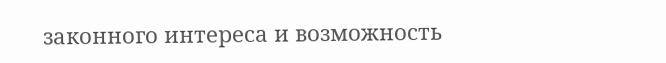законного интереса и возможность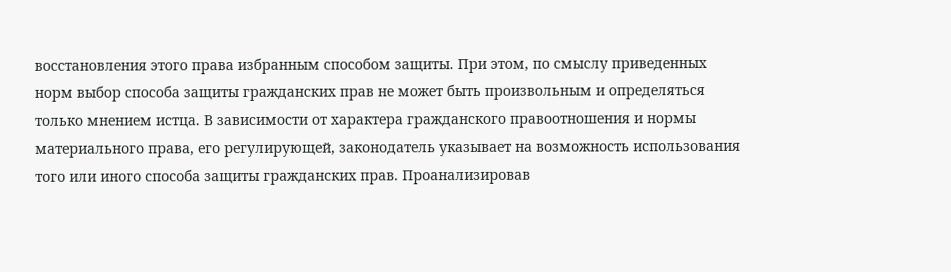восстановления этого права избранным способом защиты. При этом, по смыслу приведенных норм выбор способа защиты гражданских прав не может быть произвольным и определяться только мнением истца. В зависимости от характера гражданского правоотношения и нормы материального права, его регулирующей, законодатель указывает на возможность использования того или иного способа защиты гражданских прав. Проанализировав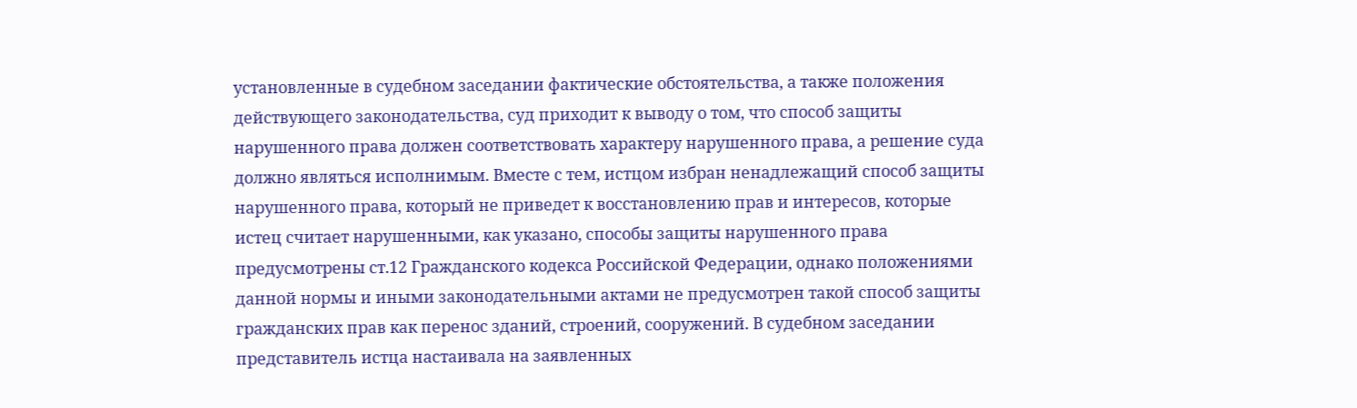установленные в судебном заседании фактические обстоятельства, а также положения действующего законодательства, суд приходит к выводу о том, что способ защиты нарушенного права должен соответствовать характеру нарушенного права, а решение суда должно являться исполнимым. Вместе с тем, истцом избран ненадлежащий способ защиты нарушенного права, который не приведет к восстановлению прав и интересов, которые истец считает нарушенными, как указано, способы защиты нарушенного права предусмотрены ст.12 Гражданского кодекса Российской Федерации, однако положениями данной нормы и иными законодательными актами не предусмотрен такой способ защиты гражданских прав как перенос зданий, строений, сооружений. В судебном заседании представитель истца настаивала на заявленных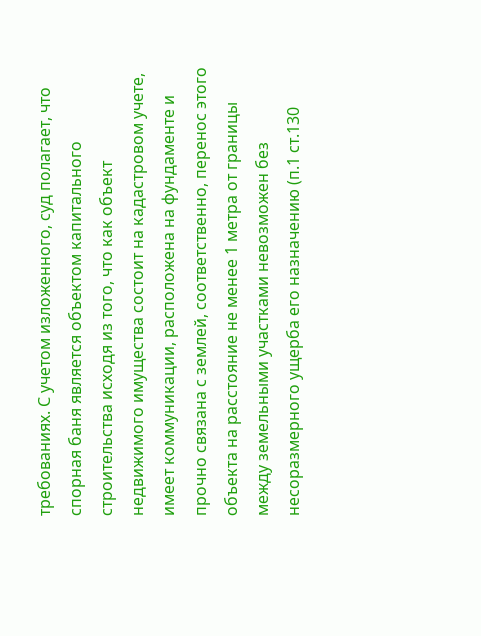требованиях. С учетом изложенного, суд полагает, что спорная баня является объектом капитального строительства исходя из того, что как объект недвижимого имущества состоит на кадастровом учете, имеет коммуникации, расположена на фундаменте и прочно связана с землей, соответственно, перенос этого объекта на расстояние не менее 1 метра от границы между земельными участками невозможен без несоразмерного ущерба его назначению (п.1 ст.130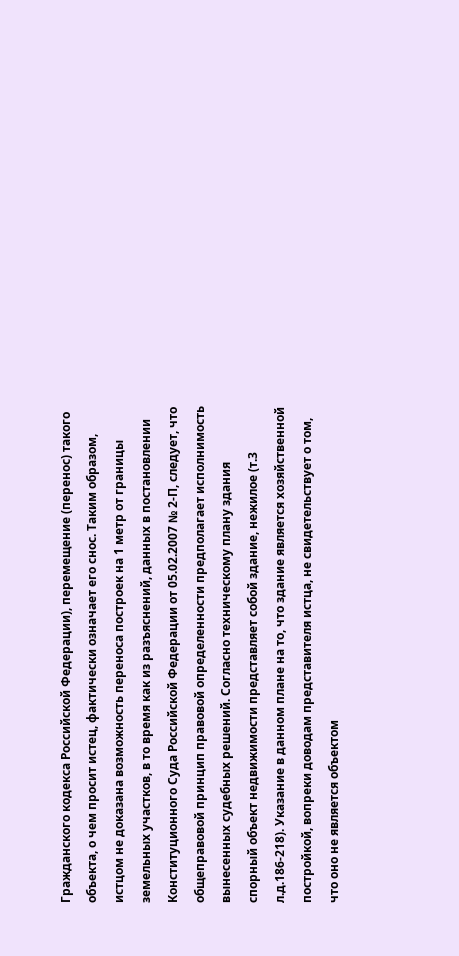Гражданского кодекса Российской Федерации), перемещение (перенос) такого объекта, о чем просит истец, фактически означает его снос. Таким образом, истцом не доказана возможность переноса построек на 1 метр от границы земельных участков, в то время как из разъяснений, данных в постановлении Конституционного Суда Российской Федерации от 05.02.2007 № 2-П, следует, что общеправовой принцип правовой определенности предполагает исполнимость вынесенных судебных решений. Согласно техническому плану здания спорный объект недвижимости представляет собой здание, нежилое (т.3 л.д.186-218). Указание в данном плане на то, что здание является хозяйственной постройкой, вопреки доводам представителя истца, не свидетельствует о том, что оно не является объектом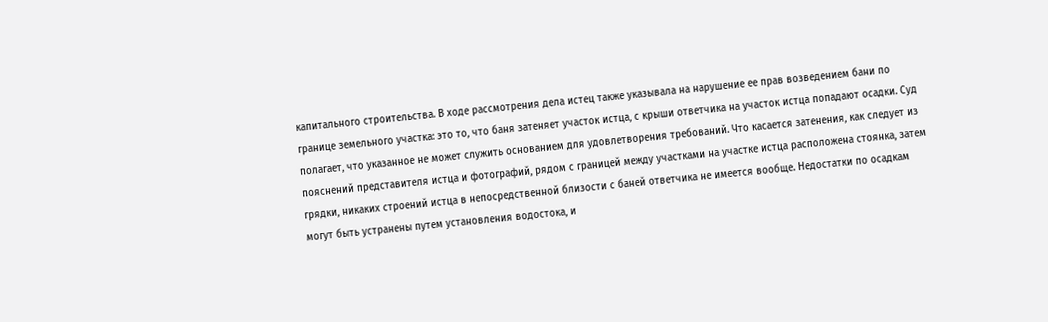капитального строительства. В ходе рассмотрения дела истец также указывала на нарушение ее прав возведением бани по границе земельного участка: это то, что баня затеняет участок истца, с крыши ответчика на участок истца попадают осадки. Суд полагает, что указанное не может служить основанием для удовлетворения требований. Что касается затенения, как следует из пояснений представителя истца и фотографий, рядом с границей между участками на участке истца расположена стоянка, затем грядки, никаких строений истца в непосредственной близости с баней ответчика не имеется вообще. Недостатки по осадкам могут быть устранены путем установления водостока, и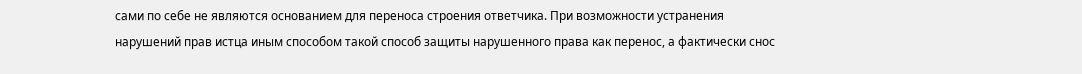сами по себе не являются основанием для переноса строения ответчика. При возможности устранения нарушений прав истца иным способом такой способ защиты нарушенного права как перенос, а фактически снос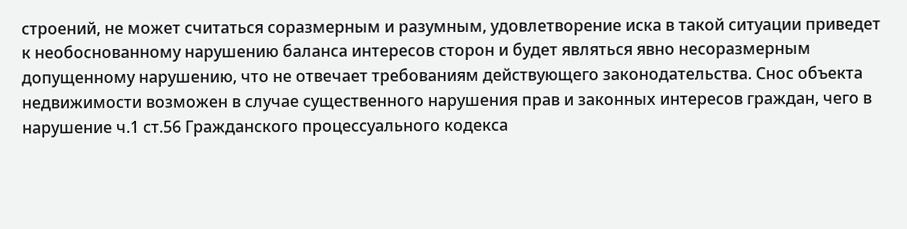строений, не может считаться соразмерным и разумным, удовлетворение иска в такой ситуации приведет к необоснованному нарушению баланса интересов сторон и будет являться явно несоразмерным допущенному нарушению, что не отвечает требованиям действующего законодательства. Снос объекта недвижимости возможен в случае существенного нарушения прав и законных интересов граждан, чего в нарушение ч.1 ст.56 Гражданского процессуального кодекса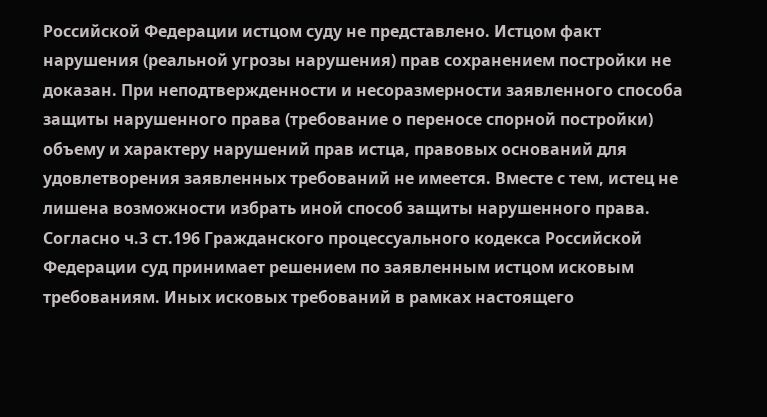Российской Федерации истцом суду не представлено. Истцом факт нарушения (реальной угрозы нарушения) прав сохранением постройки не доказан. При неподтвержденности и несоразмерности заявленного способа защиты нарушенного права (требование о переносе спорной постройки) объему и характеру нарушений прав истца, правовых оснований для удовлетворения заявленных требований не имеется. Вместе с тем, истец не лишена возможности избрать иной способ защиты нарушенного права. Согласно ч.3 ст.196 Гражданского процессуального кодекса Российской Федерации суд принимает решением по заявленным истцом исковым требованиям. Иных исковых требований в рамках настоящего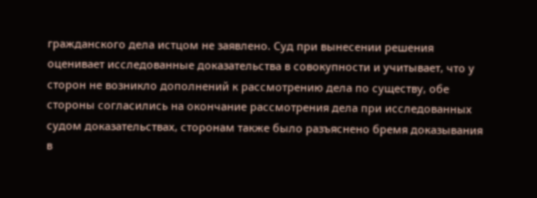гражданского дела истцом не заявлено. Суд при вынесении решения оценивает исследованные доказательства в совокупности и учитывает, что у сторон не возникло дополнений к рассмотрению дела по существу, обе стороны согласились на окончание рассмотрения дела при исследованных судом доказательствах, сторонам также было разъяснено бремя доказывания в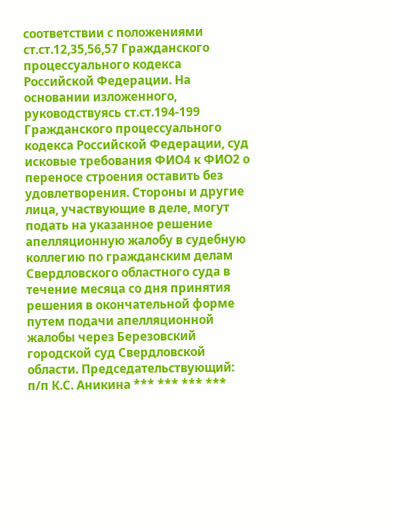соответствии с положениями ст.ст.12,35,56,57 Гражданского процессуального кодекса Российской Федерации. На основании изложенного, руководствуясь ст.ст.194-199 Гражданского процессуального кодекса Российской Федерации, суд исковые требования ФИО4 к ФИО2 о переносе строения оставить без удовлетворения. Стороны и другие лица, участвующие в деле, могут подать на указанное решение апелляционную жалобу в судебную коллегию по гражданским делам Свердловского областного суда в течение месяца со дня принятия решения в окончательной форме путем подачи апелляционной жалобы через Березовский городской суд Свердловской области. Председательствующий: п/п К.С. Аникина *** *** *** ***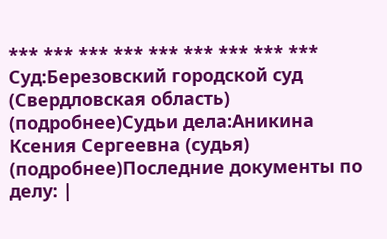*** *** *** *** *** *** *** *** *** Суд:Березовский городской суд (Свердловская область) (подробнее)Судьи дела:Аникина Ксения Сергеевна (судья) (подробнее)Последние документы по делу: |